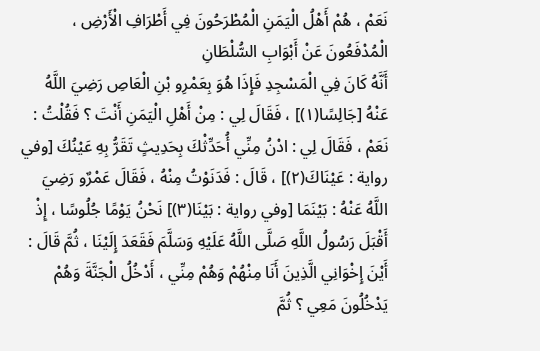نَعَمْ ، هُمْ أَهْلُ الْيَمَنِ الْمُطْرَحُونَ فِي أَطْرَافِ الْأَرْضِ ، الْمُدْفَعُونَ عَنْ أَبْوَابِ السُّلْطَانِ
أَنَّهُ كَانَ فِي الْمَسْجِدِ فَإِذَا هُوَ بِعَمْرِو بْنِ الْعَاصِ رَضِيَ اللَّهُ عَنْهُ [جَالِسًا(١)] ، فَقَالَ لِي : مِنْ أَهْلِ الْيَمَنِ أَنْتَ ؟ فَقُلْتُ : نَعَمْ ، فَقَالَ لِي : ادْنُ مِنِّي أُحَدِّثْكَ بِحَدِيثٍ تَقَرُّ بِهِ عَيْنُكَ [وفي رواية : عَيْنَاكَ(٢)] ، قَالَ : فَدَنَوْتُ مِنْهُ ، فَقَالَ عَمْرٌو رَضِيَ اللَّهُ عَنْهُ : بَيْنَمَا [وفي رواية : بَيْنَا(٣)] نَحْنُ يَوْمًا جُلُوسًا ، إِذْ أَقْبَلَ رَسُولُ اللَّهِ صَلَّى اللَّهُ عَلَيْهِ وَسَلَّمَ فَقَعَدَ إِلَيْنَا ، ثُمَّ قَالَ : أَيْنَ إِخْوَانِي الَّذِينَ أَنَا مِنْهُمْ وَهُمْ مِنِّي ، أَدْخُلُ الْجَنَّةَ وَهُمْ يَدْخُلُونَ مَعِي ؟ ثُمَّ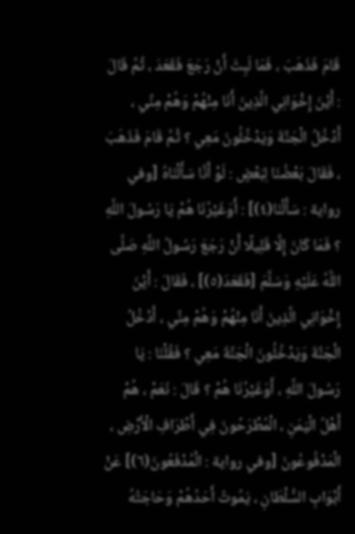قَامَ فَذَهَبَ ، فَمَا لَبِثَ أَنْ رَجَعَ فَقَعَدَ ، ثُمَّ قَالَ : أَيْنَ إِخْوَانِي الَّذِينَ أَنَا مِنْهُمْ وَهُمْ مِنِّي ، أَدْخُلُ الْجَنَّةَ وَيَدْخُلُونَ مَعِي ؟ ثُمَّ قَامَ فَذَهَبَ ، فَقَالَ بَعْضُنَا لِبَعْضٍ : لَوْ أَنَّا سَأَلْنَاهُ [وفي رواية : سَأَلْنَا(٤)] : أَوَغَيْرُنَا هُمْ يَا رَسُولَ اللَّهِ ؟ فَمَا كَانَ إِلَّا قَلِيلًا أَنْ رَجَعَ رَسُولُ اللَّهِ صَلَّى اللَّهُ عَلَيْهِ وَسَلَّمَ [فَقَعَدَ(٥)] ، فَقَالَ : أَيْنَ إِخْوَانِي الَّذِينَ أَنَا مِنْهُمْ وَهُمْ مِنِّي ، أَدْخُلُ الْجَنَّةَ وَيَدْخُلُونَ الْجَنَّةَ مَعِي ؟ فَقُلْنَا : يَا رَسُولَ اللَّهِ ، أَوَغَيْرُنَا هُمْ ؟ قَالَ : نَعَمْ ، هُمْ أَهْلُ الْيَمَنِ ، الْمُطْرَحُونَ فِي أَطْرَافِ الْأَرْضِ ، الْمَدْفُوعُونَ [وفي رواية : الْمُدْفَعُونَ(٦)] عَنْ أَبْوَابِ السُّلْطَانِ ، يَمُوتُ أَحَدُهُمْ وَحَاجَتُهُ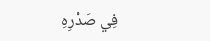فِي صَدْرِهِ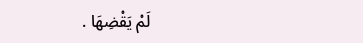لَمْ يَقْضِهَا .